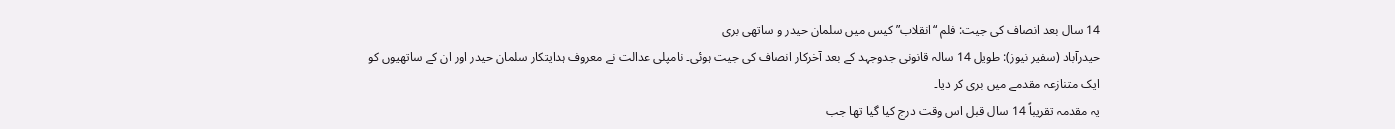14 سال بعد انصاف کی جیت: فلم “انقلاب” کیس میں سلمان حیدر و ساتھی بری
حیدرآباد (سفیر نیوز): طویل 14 سالہ قانونی جدوجہد کے بعد آخرکار انصاف کی جیت ہوئی۔ نامپلی عدالت نے معروف ہدایتکار سلمان حیدر اور ان کے ساتھیوں کو ایک متنازعہ مقدمے میں بری کر دیا۔
یہ مقدمہ تقریباً 14 سال قبل اس وقت درج کیا گیا تھا جب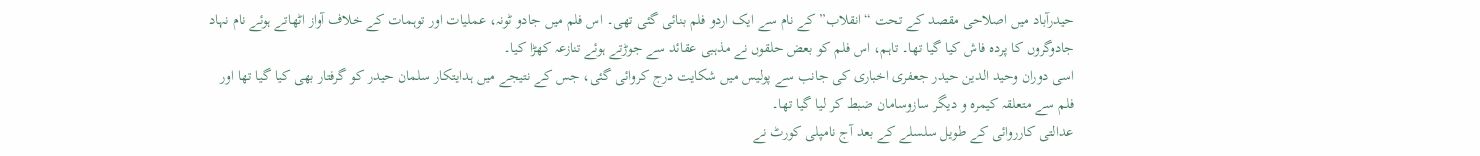حیدرآباد میں اصلاحی مقصد کے تحت “انقلاب” کے نام سے ایک اردو فلم بنائی گئی تھی۔ اس فلم میں جادو ٹونہ، عملیات اور توہمات کے خلاف آواز اٹھاتے ہوئے نام نہاد جادوگروں کا پردہ فاش کیا گیا تھا۔ تاہم، اس فلم کو بعض حلقوں نے مذہبی عقائد سے جوڑتے ہوئے تنازعہ کھڑا کیا۔
اسی دوران وحید الدین حیدر جعفری اخباری کی جانب سے پولیس میں شکایت درج کروائی گئی، جس کے نتیجے میں ہدایتکار سلمان حیدر کو گرفتار بھی کیا گیا تھا اور فلم سے متعلقہ کیمرہ و دیگر سازوسامان ضبط کر لیا گیا تھا۔
عدالتی کارروائی کے طویل سلسلے کے بعد آج نامپلی کورٹ نے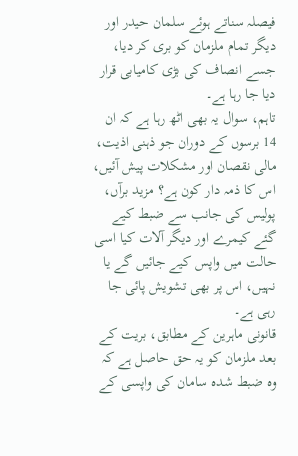فیصلہ سناتے ہوئے سلمان حیدر اور دیگر تمام ملزمان کو بری کر دیا، جسے انصاف کی بڑی کامیابی قرار دیا جا رہا ہے۔
تاہم، سوال یہ بھی اٹھ رہا ہے کہ ان 14 برسوں کے دوران جو ذہنی اذیت، مالی نقصان اور مشکلات پیش آئیں، اس کا ذمہ دار کون ہے؟ مزید برآں، پولیس کی جانب سے ضبط کیے گئے کیمرے اور دیگر آلات کیا اسی حالت میں واپس کیے جائیں گے یا نہیں، اس پر بھی تشویش پائی جا رہی ہے۔
قانونی ماہرین کے مطابق، بریت کے بعد ملزمان کو یہ حق حاصل ہے کہ وہ ضبط شدہ سامان کی واپسی کے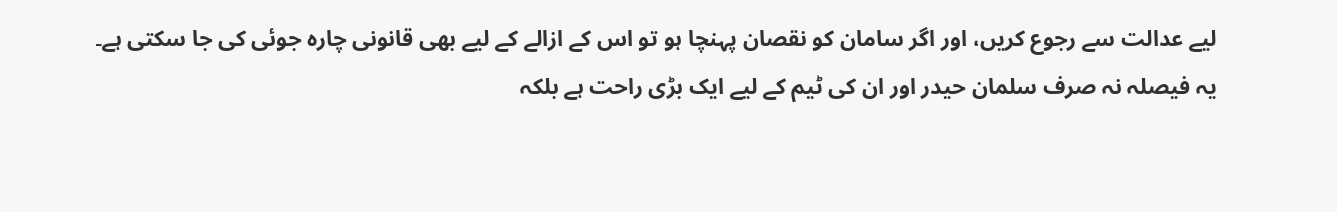لیے عدالت سے رجوع کریں، اور اگر سامان کو نقصان پہنچا ہو تو اس کے ازالے کے لیے بھی قانونی چارہ جوئی کی جا سکتی ہے۔
یہ فیصلہ نہ صرف سلمان حیدر اور ان کی ٹیم کے لیے ایک بڑی راحت ہے بلکہ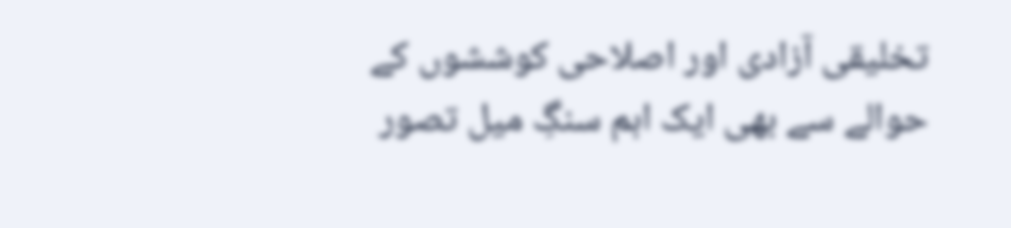تخلیقی آزادی اور اصلاحی کوششوں کے حوالے سے بھی ایک اہم سنگِ میل تصور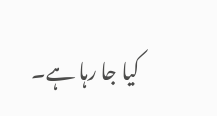کیا جا رہا ہے۔